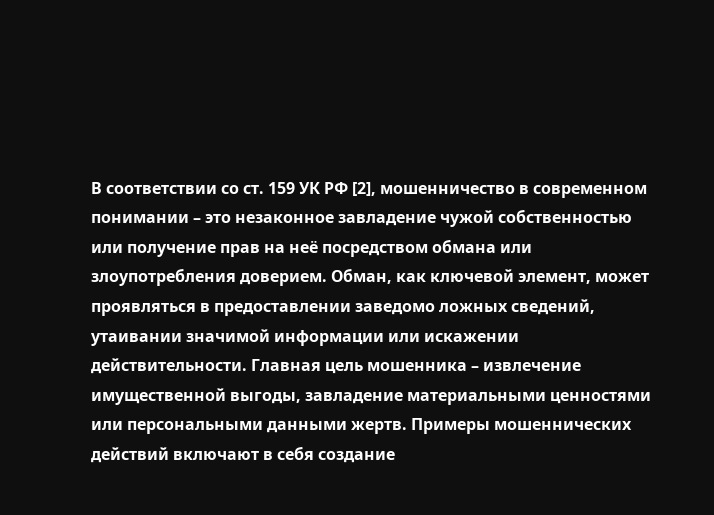В соответствии со ст. 159 УК РФ [2], мошенничество в современном понимании – это незаконное завладение чужой собственностью или получение прав на неё посредством обмана или злоупотребления доверием. Обман, как ключевой элемент, может проявляться в предоставлении заведомо ложных сведений, утаивании значимой информации или искажении действительности. Главная цель мошенника – извлечение имущественной выгоды, завладение материальными ценностями или персональными данными жертв. Примеры мошеннических действий включают в себя создание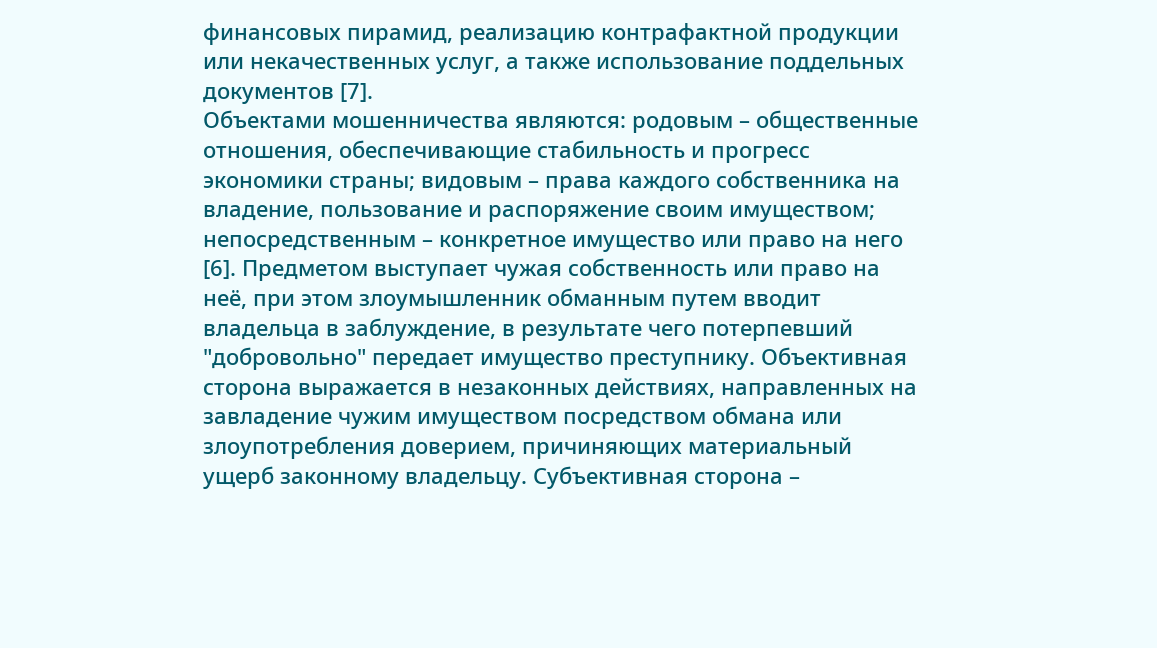финансовых пирамид, реализацию контрафактной продукции или некачественных услуг, а также использование поддельных документов [7].
Объектами мошенничества являются: родовым – общественные отношения, обеспечивающие стабильность и прогресс экономики страны; видовым – права каждого собственника на владение, пользование и распоряжение своим имуществом; непосредственным – конкретное имущество или право на него [6]. Предметом выступает чужая собственность или право на неё, при этом злоумышленник обманным путем вводит владельца в заблуждение, в результате чего потерпевший "добровольно" передает имущество преступнику. Объективная сторона выражается в незаконных действиях, направленных на завладение чужим имуществом посредством обмана или злоупотребления доверием, причиняющих материальный ущерб законному владельцу. Субъективная сторона –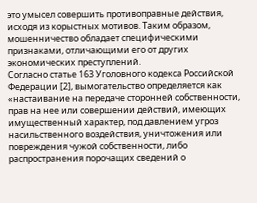это умысел совершить противоправные действия, исходя из корыстных мотивов. Таким образом, мошенничество обладает специфическими признаками, отличающими его от других экономических преступлений.
Согласно статье 163 Уголовного кодекса Российской Федерации [2], вымогательство определяется как «настаивание на передаче сторонней собственности, прав на нее или совершении действий, имеющих имущественный характер, под давлением угроз насильственного воздействия, уничтожения или повреждения чужой собственности, либо распространения порочащих сведений о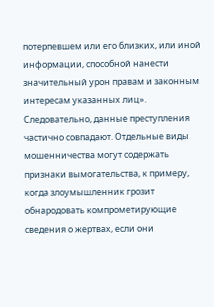потерпевшем или его близких, или иной информации, способной нанести значительный урон правам и законным интересам указанных лиц».
Следовательно, данные преступления частично совпадают. Отдельные виды мошенничества могут содержать признаки вымогательства, к примеру, когда злоумышленник грозит обнародовать компрометирующие сведения о жертвах, если они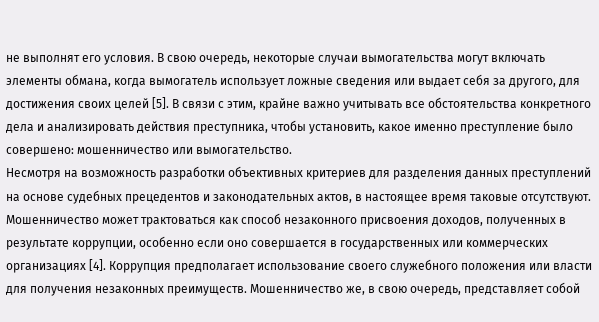не выполнят его условия. В свою очередь, некоторые случаи вымогательства могут включать элементы обмана, когда вымогатель использует ложные сведения или выдает себя за другого, для достижения своих целей [5]. В связи с этим, крайне важно учитывать все обстоятельства конкретного дела и анализировать действия преступника, чтобы установить, какое именно преступление было совершено: мошенничество или вымогательство.
Несмотря на возможность разработки объективных критериев для разделения данных преступлений на основе судебных прецедентов и законодательных актов, в настоящее время таковые отсутствуют. Мошенничество может трактоваться как способ незаконного присвоения доходов, полученных в результате коррупции, особенно если оно совершается в государственных или коммерческих организациях [4]. Коррупция предполагает использование своего служебного положения или власти для получения незаконных преимуществ. Мошенничество же, в свою очередь, представляет собой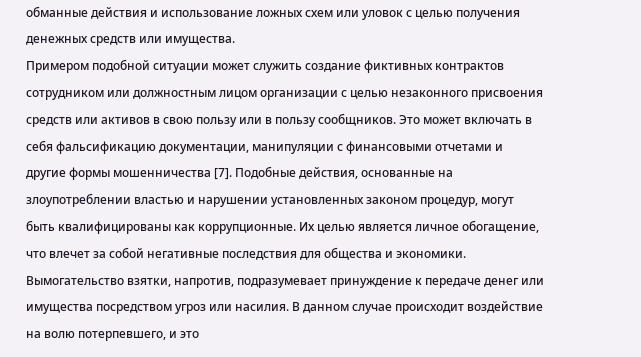обманные действия и использование ложных схем или уловок с целью получения денежных средств или имущества.
Примером подобной ситуации может служить создание фиктивных контрактов сотрудником или должностным лицом организации с целью незаконного присвоения средств или активов в свою пользу или в пользу сообщников. Это может включать в себя фальсификацию документации, манипуляции с финансовыми отчетами и другие формы мошенничества [7]. Подобные действия, основанные на злоупотреблении властью и нарушении установленных законом процедур, могут быть квалифицированы как коррупционные. Их целью является личное обогащение, что влечет за собой негативные последствия для общества и экономики. Вымогательство взятки, напротив, подразумевает принуждение к передаче денег или имущества посредством угроз или насилия. В данном случае происходит воздействие на волю потерпевшего, и это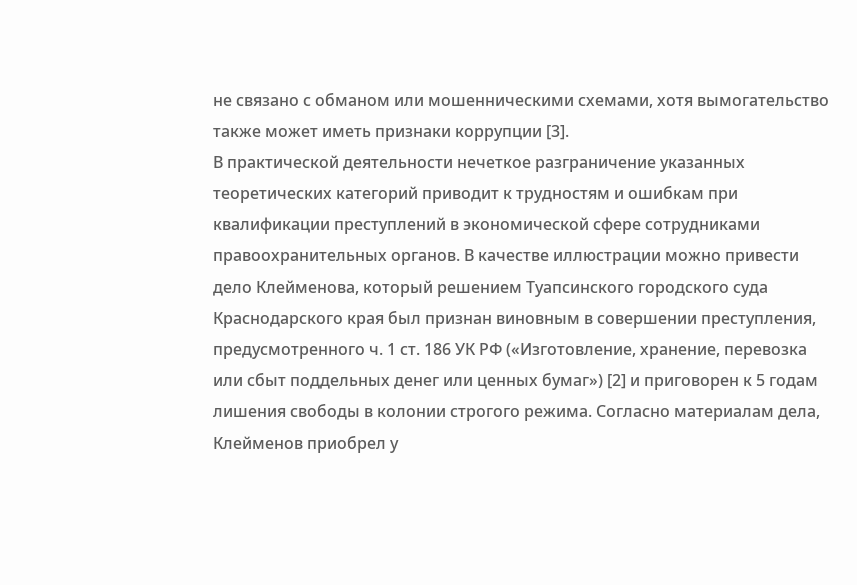не связано с обманом или мошенническими схемами, хотя вымогательство также может иметь признаки коррупции [3].
В практической деятельности нечеткое разграничение указанных теоретических категорий приводит к трудностям и ошибкам при квалификации преступлений в экономической сфере сотрудниками правоохранительных органов. В качестве иллюстрации можно привести дело Клейменова, который решением Туапсинского городского суда Краснодарского края был признан виновным в совершении преступления, предусмотренного ч. 1 ст. 186 УК РФ («Изготовление, хранение, перевозка или сбыт поддельных денег или ценных бумаг») [2] и приговорен к 5 годам лишения свободы в колонии строгого режима. Согласно материалам дела, Клейменов приобрел у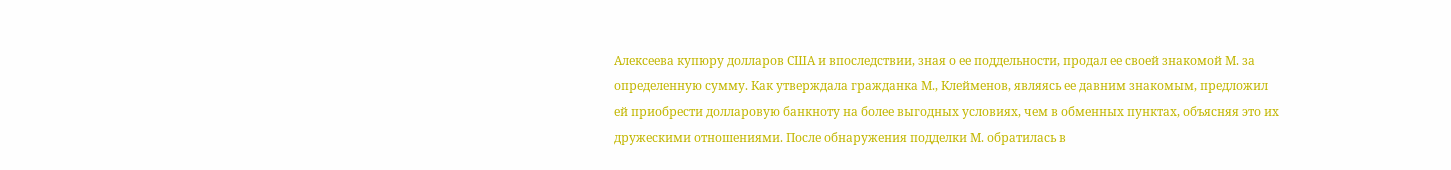Алексеева купюру долларов США и впоследствии, зная о ее поддельности, продал ее своей знакомой М. за определенную сумму. Как утверждала гражданка М., Клейменов, являясь ее давним знакомым, предложил ей приобрести долларовую банкноту на более выгодных условиях, чем в обменных пунктах, объясняя это их дружескими отношениями. После обнаружения подделки М. обратилась в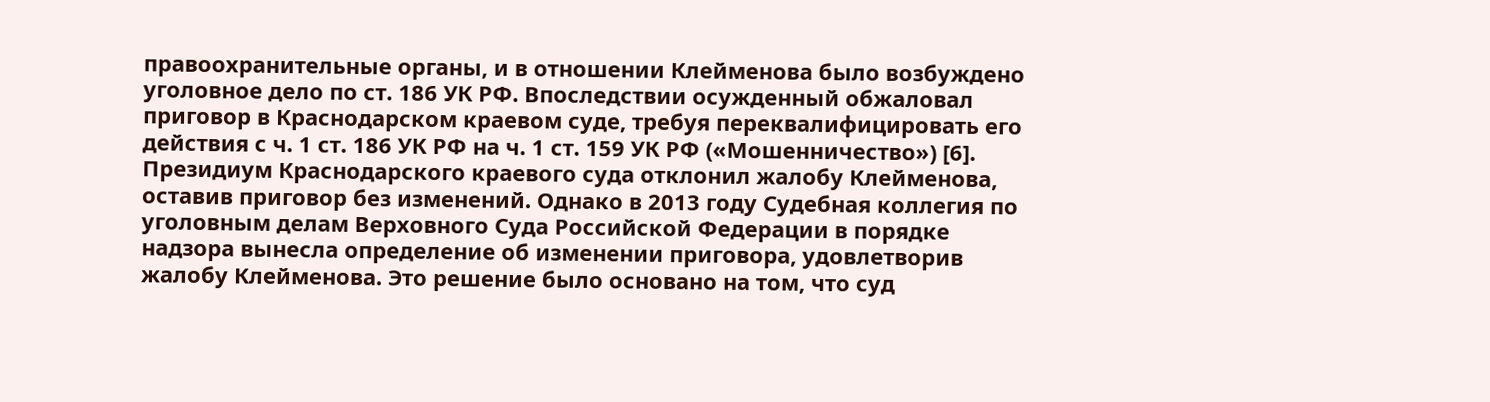правоохранительные органы, и в отношении Клейменова было возбуждено уголовное дело по ст. 186 УК РФ. Впоследствии осужденный обжаловал приговор в Краснодарском краевом суде, требуя переквалифицировать его действия с ч. 1 ст. 186 УК РФ на ч. 1 ст. 159 УК РФ («Мошенничество») [6].
Президиум Краснодарского краевого суда отклонил жалобу Клейменова, оставив приговор без изменений. Однако в 2013 году Судебная коллегия по уголовным делам Верховного Суда Российской Федерации в порядке надзора вынесла определение об изменении приговора, удовлетворив жалобу Клейменова. Это решение было основано на том, что суд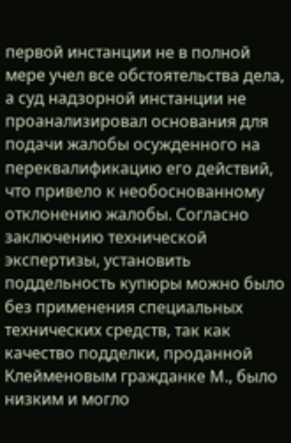первой инстанции не в полной мере учел все обстоятельства дела, а суд надзорной инстанции не проанализировал основания для подачи жалобы осужденного на переквалификацию его действий, что привело к необоснованному отклонению жалобы. Согласно заключению технической экспертизы, установить поддельность купюры можно было без применения специальных технических средств, так как качество подделки, проданной Клейменовым гражданке М., было низким и могло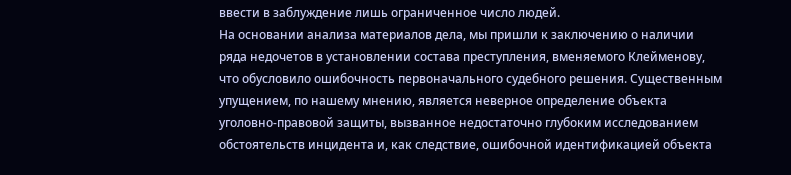ввести в заблуждение лишь ограниченное число людей.
На основании анализа материалов дела, мы пришли к заключению о наличии ряда недочетов в установлении состава преступления, вменяемого Клейменову, что обусловило ошибочность первоначального судебного решения. Существенным упущением, по нашему мнению, является неверное определение объекта уголовно-правовой защиты, вызванное недостаточно глубоким исследованием обстоятельств инцидента и, как следствие, ошибочной идентификацией объекта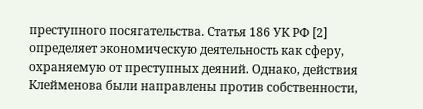преступного посягательства. Статья 186 УК РФ [2] определяет экономическую деятельность как сферу, охраняемую от преступных деяний. Однако, действия Клейменова были направлены против собственности,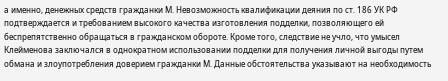а именно, денежных средств гражданки М. Невозможность квалификации деяния по ст. 186 УК РФ подтверждается и требованием высокого качества изготовления подделки, позволяющего ей беспрепятственно обращаться в гражданском обороте. Кроме того, следствие не учло, что умысел Клейменова заключался в однократном использовании подделки для получения личной выгоды путем обмана и злоупотребления доверием гражданки М. Данные обстоятельства указывают на необходимость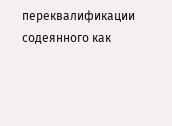переквалификации содеянного как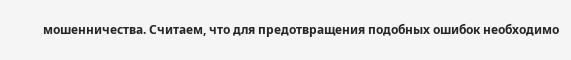мошенничества. Считаем, что для предотвращения подобных ошибок необходимо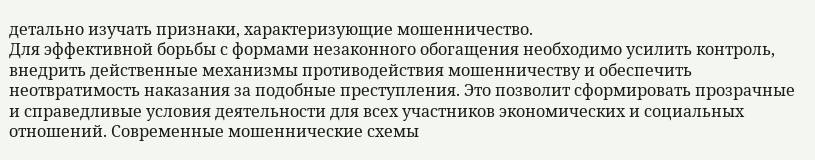детально изучать признаки, характеризующие мошенничество.
Для эффективной борьбы с формами незаконного обогащения необходимо усилить контроль, внедрить действенные механизмы противодействия мошенничеству и обеспечить неотвратимость наказания за подобные преступления. Это позволит сформировать прозрачные и справедливые условия деятельности для всех участников экономических и социальных отношений. Современные мошеннические схемы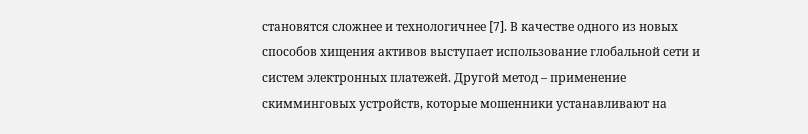становятся сложнее и технологичнее [7]. В качестве одного из новых способов хищения активов выступает использование глобальной сети и систем электронных платежей. Другой метод – применение скимминговых устройств, которые мошенники устанавливают на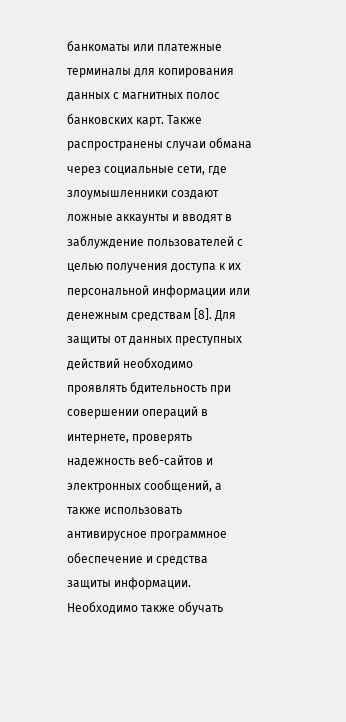банкоматы или платежные терминалы для копирования данных с магнитных полос банковских карт. Также распространены случаи обмана через социальные сети, где злоумышленники создают ложные аккаунты и вводят в заблуждение пользователей с целью получения доступа к их персональной информации или денежным средствам [8]. Для защиты от данных преступных действий необходимо проявлять бдительность при совершении операций в интернете, проверять надежность веб-сайтов и электронных сообщений, а также использовать антивирусное программное обеспечение и средства защиты информации. Необходимо также обучать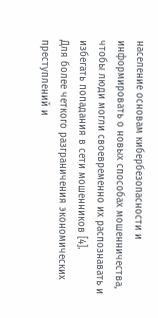население основам кибербезопасности и информировать о новых способах мошенничества, чтобы люди могли своевременно их распознавать и избегать попадания в сети мошенников [4].
Для более четкого разграничения экономических преступлений и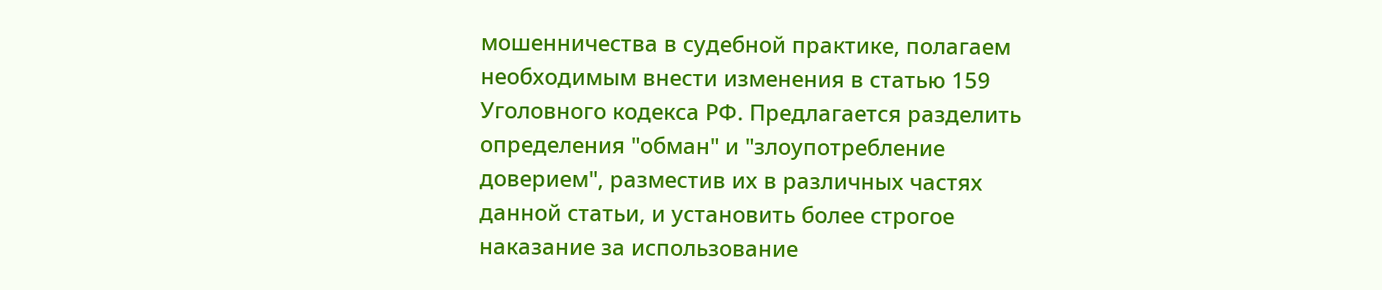мошенничества в судебной практике, полагаем необходимым внести изменения в статью 159 Уголовного кодекса РФ. Предлагается разделить определения "обман" и "злоупотребление доверием", разместив их в различных частях данной статьи, и установить более строгое наказание за использование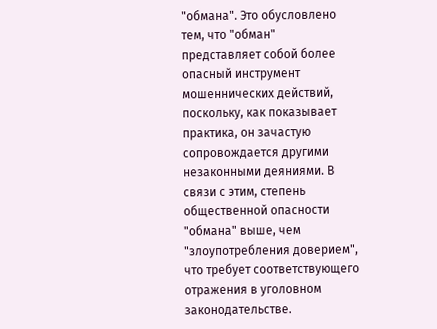"обмана". Это обусловлено тем, что "обман" представляет собой более опасный инструмент мошеннических действий, поскольку, как показывает практика, он зачастую сопровождается другими незаконными деяниями. В связи с этим, степень общественной опасности "обмана" выше, чем "злоупотребления доверием", что требует соответствующего отражения в уголовном законодательстве.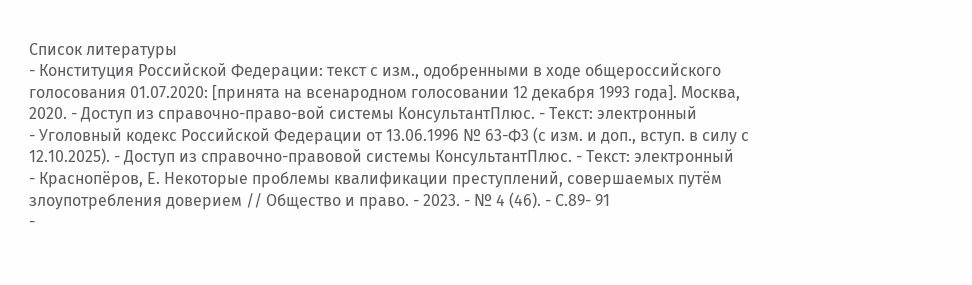Список литературы
- Конституция Российской Федерации: текст с изм., одобренными в ходе общероссийского голосования 01.07.2020: [принята на всенародном голосовании 12 декабря 1993 года]. Москва, 2020. - Доступ из справочно-право-вой системы КонсультантПлюс. - Текст: электронный
- Уголовный кодекс Российской Федерации от 13.06.1996 № 63-Ф3 (с изм. и доп., вступ. в силу с 12.10.2025). - Доступ из справочно-правовой системы КонсультантПлюс. - Текст: электронный
- Краснопёров, Е. Некоторые проблемы квалификации преступлений, совершаемых путём злоупотребления доверием // Общество и право. - 2023. - № 4 (46). - С.89- 91
-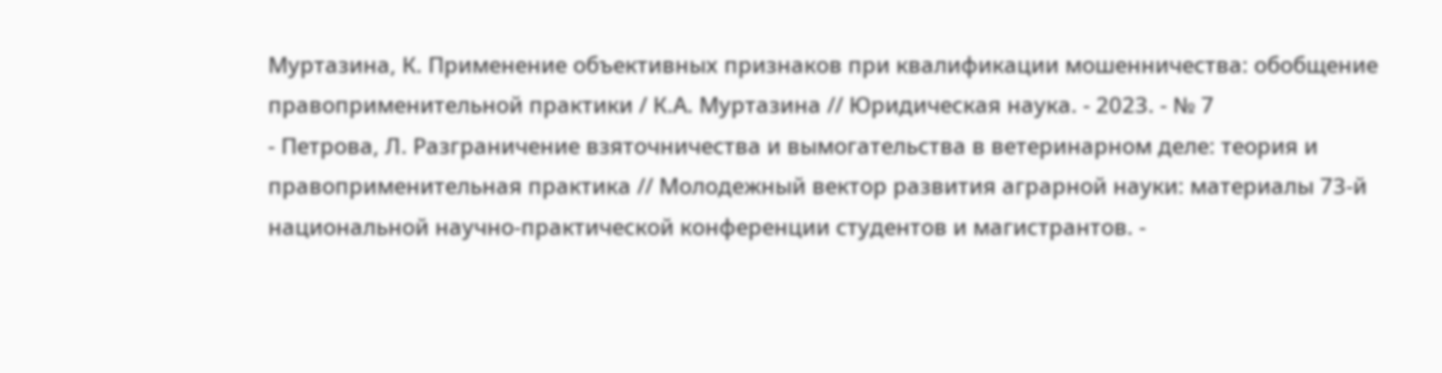Муртазина, К. Применение объективных признаков при квалификации мошенничества: обобщение правоприменительной практики / К.А. Муртазина // Юридическая наука. - 2023. - № 7
- Петрова, Л. Разграничение взяточничества и вымогательства в ветеринарном деле: теория и правоприменительная практика // Молодежный вектор развития аграрной науки: материалы 73-й национальной научно-практической конференции студентов и магистрантов. -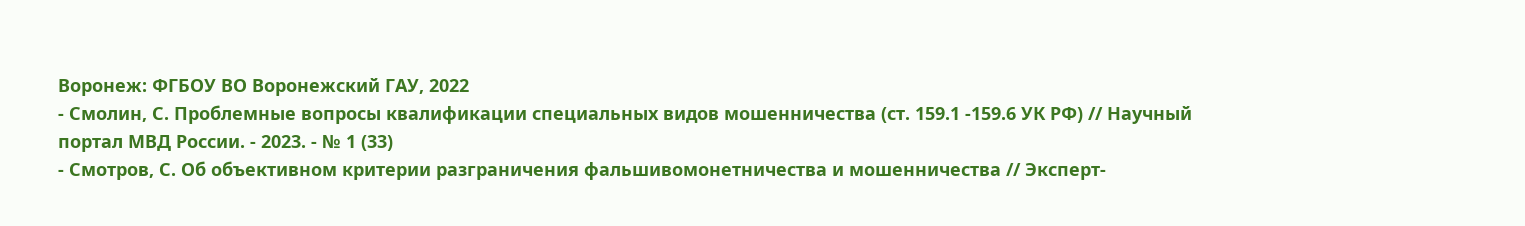Воронеж: ФГБОУ ВО Воронежский ГАУ, 2022
- Смолин, С. Проблемные вопросы квалификации специальных видов мошенничества (ст. 159.1 -159.6 УК РФ) // Научный портал МВД России. - 2023. - № 1 (33)
- Смотров, С. Об объективном критерии разграничения фальшивомонетничества и мошенничества // Эксперт-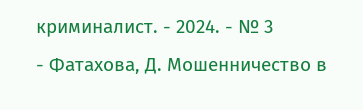криминалист. - 2024. - № 3
- Фатахова, Д. Мошенничество в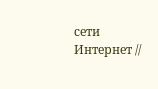сети Интернет //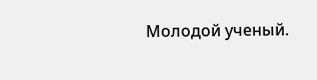Молодой ученый.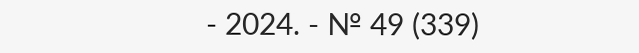- 2024. - № 49 (339)